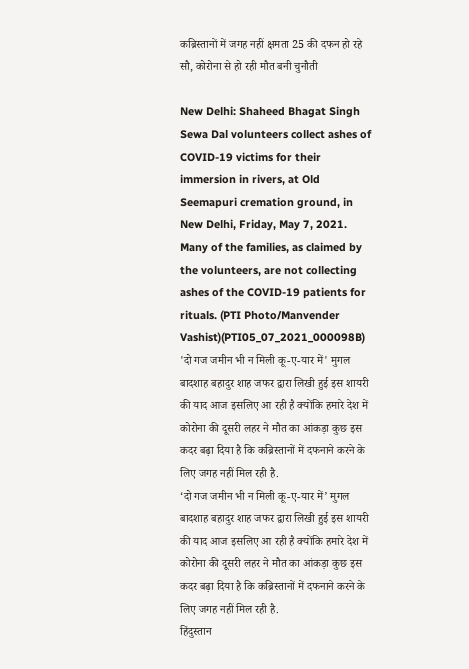कब्रिस्तानों में जगह नहीं क्षमता 25 की दफन हो रहे सौ, कोरोना से हो रही मौत बनी चुनौती

New Delhi: Shaheed Bhagat Singh Sewa Dal volunteers collect ashes of COVID-19 victims for their immersion in rivers, at Old Seemapuri cremation ground, in New Delhi, Friday, May 7, 2021. Many of the families, as claimed by the volunteers, are not collecting ashes of the COVID-19 patients for rituals. (PTI Photo/Manvender Vashist)(PTI05_07_2021_000098B)
'दो गज जमीन भी न मिली कू-ए-यार में' मुगल बादशाह बहादुर शाह जफर द्वारा लिखी हुई इस शायरी की याद आज इसलिए आ रही है क्योंकि हमारे देश में कोरोना की दूसरी लहर ने मौत का आंकड़ा कुछ इस कदर बढ़ा दिया है कि कब्रिस्तानों में दफनाने करने के लिए जगह नहीं मिल रही है.
‘दो गज जमीन भी न मिली कू-ए-यार में’ मुगल बादशाह बहादुर शाह जफर द्वारा लिखी हुई इस शायरी की याद आज इसलिए आ रही है क्योंकि हमारे देश में कोरोना की दूसरी लहर ने मौत का आंकड़ा कुछ इस कदर बढ़ा दिया है कि कब्रिस्तानों में दफनाने करने के लिए जगह नहीं मिल रही है.
हिंदुस्तान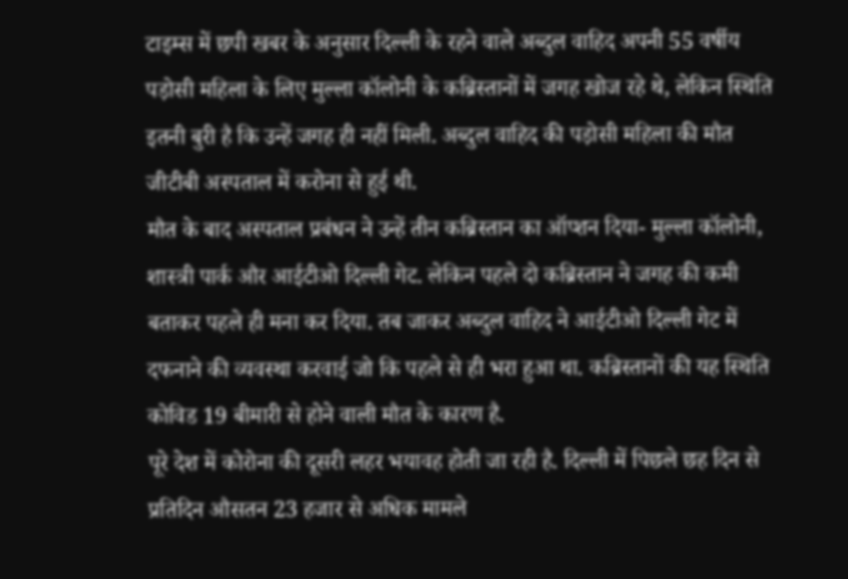टाइम्स में छपी खबर के अनुसार दिल्ली के रहने वाले अब्दुल वाहिद अपनी 55 वर्षीय पड़ोसी महिला के लिए मुल्ला कॉलोनी के कब्रिस्तानों में जगह खोज रहे थे, लेकिन स्थिति इतनी बुरी है कि उन्हें जगह ही नहीं मिली. अब्दुल वाहिद की पड़ोसी महिला की मौत जीटीबी अस्पताल में करोना से हुई थी.
मौत के बाद अस्पताल प्रबंधन ने उन्हें तीन कब्रिस्तान का ऑप्शन दिया- मुल्ला कॉलोनी, शास्त्री पार्क और आईटीओ दिल्ली गेट. लेकिन पहले दो कब्रिस्तान ने जगह की कमी बताकर पहले ही मना कर दिया. तब जाकर अब्दुल वाहिद ने आईटीओ दिल्ली गेट में दफनाने की व्यवस्था करवाई जो कि पहले से ही भरा हुआ था. कब्रिस्तानों की यह स्थिति कोविड 19 बीमारी से होने वाली मौत के कारण है.
पूरे देश में कोरोना की दूसरी लहर भयावह होती जा रही है. दिल्ली में पिछले छह दिन से प्रतिदिन औसतन 23 हजार से अधिक मामले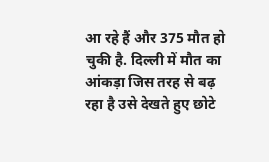आ रहे हैं और 375 मौत हो चुकी है. दिल्ली में मौत का आंकड़ा जिस तरह से बढ़ रहा है उसे देखते हुए छोटे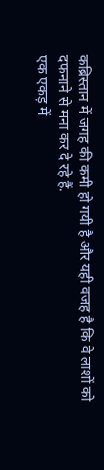कब्रिस्तान में जगह की कमी हो गयी है और यही वजह है कि वे लाशों को दफनाने से मना कर दे रहे हैं.
एक एकड़ में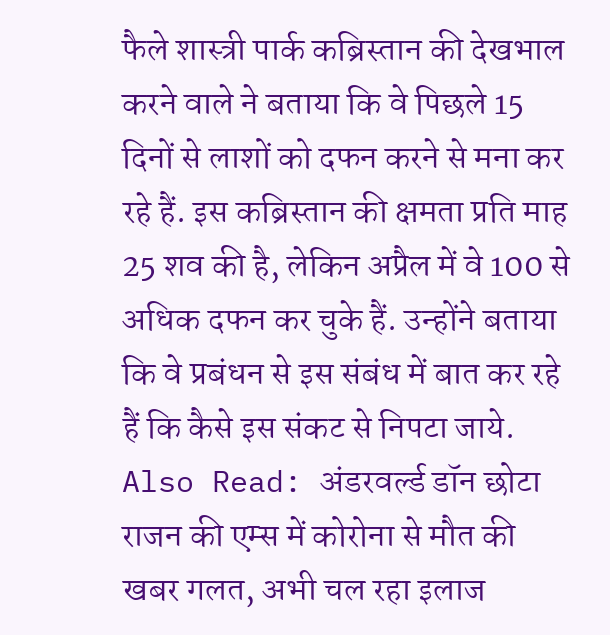फैले शास्त्री पार्क कब्रिस्तान की देखभाल करने वाले ने बताया कि वे पिछले 15 दिनों से लाशों को दफन करने से मना कर रहे हैं. इस कब्रिस्तान की क्षमता प्रति माह 25 शव की है, लेकिन अप्रैल में वे 100 से अधिक दफन कर चुके हैं. उन्होंने बताया कि वे प्रबंधन से इस संबंध में बात कर रहे हैं कि कैसे इस संकट से निपटा जाये.
Also Read: अंडरवर्ल्ड डॉन छोटा राजन की एम्स में कोरोना से मौत की खबर गलत, अभी चल रहा इलाज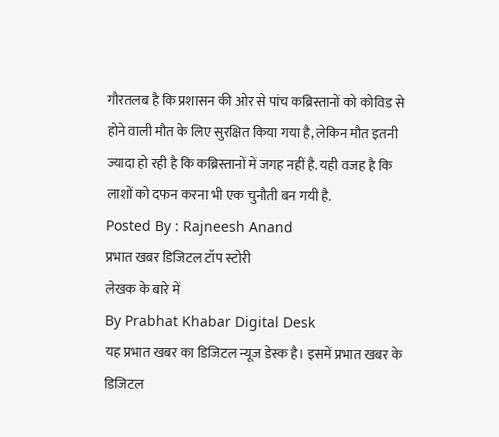गौरतलब है कि प्रशासन की ओर से पांच कब्रिस्तानों को कोविड से होने वाली मौत के लिए सुरक्षित किया गया है, लेकिन मौत इतनी ज्यादा हो रही है कि कब्रिस्तानों में जगह नहीं है. यही वजह है कि लाशों को दफन करना भी एक चुनौती बन गयी है.
Posted By : Rajneesh Anand
प्रभात खबर डिजिटल टॉप स्टोरी
लेखक के बारे में
By Prabhat Khabar Digital Desk
यह प्रभात खबर का डिजिटल न्यूज डेस्क है। इसमें प्रभात खबर के डिजिटल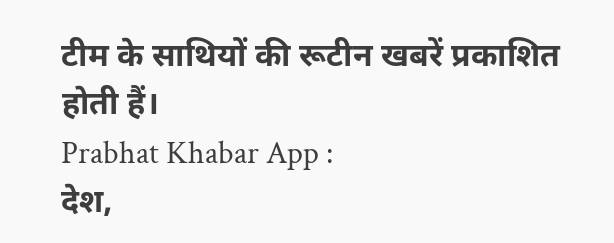टीम के साथियों की रूटीन खबरें प्रकाशित होती हैं।
Prabhat Khabar App :
देश,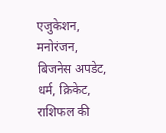एजुकेशन, मनोरंजन, बिजनेस अपडेट, धर्म, क्रिकेट, राशिफल की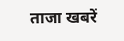ताजा खबरें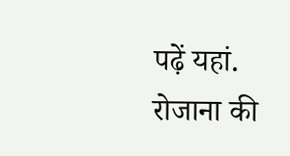पढ़ें यहां. रोजाना की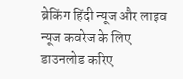ब्रेकिंग हिंदी न्यूज और लाइव न्यूज कवरेज के लिए डाउनलोड करिए